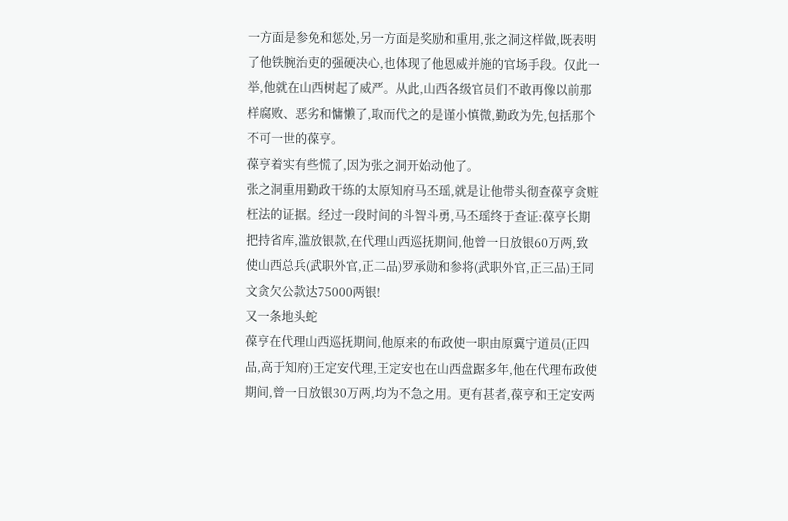一方面是参免和惩处,另一方面是奖励和重用,张之洞这样做,既表明了他铁腕治吏的强硬决心,也体现了他恩威并施的官场手段。仅此一举,他就在山西树起了威严。从此,山西各级官员们不敢再像以前那样腐败、恶劣和慵懒了,取而代之的是谨小慎微,勤政为先,包括那个不可一世的葆亨。
葆亨着实有些慌了,因为张之洞开始动他了。
张之洞重用勤政干练的太原知府马丕瑶,就是让他带头彻查葆亨贪赃枉法的证据。经过一段时间的斗智斗勇,马丕瑶终于查证:葆亨长期把持省库,滥放银款,在代理山西巡抚期间,他曾一日放银60万两,致使山西总兵(武职外官,正二品)罗承勋和参将(武职外官,正三品)王同文贪欠公款达75000两银!
又一条地头蛇
葆亨在代理山西巡抚期间,他原来的布政使一职由原冀宁道员(正四品,高于知府)王定安代理,王定安也在山西盘踞多年,他在代理布政使期间,曾一日放银30万两,均为不急之用。更有甚者,葆亨和王定安两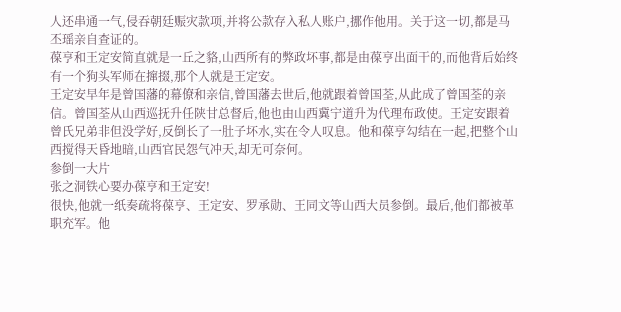人还串通一气,侵吞朝廷赈灾款项,并将公款存入私人账户,挪作他用。关于这一切,都是马丕瑶亲自查证的。
葆亨和王定安简直就是一丘之貉,山西所有的弊政坏事,都是由葆亨出面干的,而他背后始终有一个狗头军师在撺掇,那个人就是王定安。
王定安早年是曾国藩的幕僚和亲信,曾国藩去世后,他就跟着曾国荃,从此成了曾国荃的亲信。曾国荃从山西巡抚升任陕甘总督后,他也由山西冀宁道升为代理布政使。王定安跟着曾氏兄弟非但没学好,反倒长了一肚子坏水,实在令人叹息。他和葆亨勾结在一起,把整个山西搅得天昏地暗,山西官民怨气冲天,却无可奈何。
参倒一大片
张之洞铁心要办葆亨和王定安!
很快,他就一纸奏疏将葆亨、王定安、罗承勋、王同文等山西大员参倒。最后,他们都被革职充军。他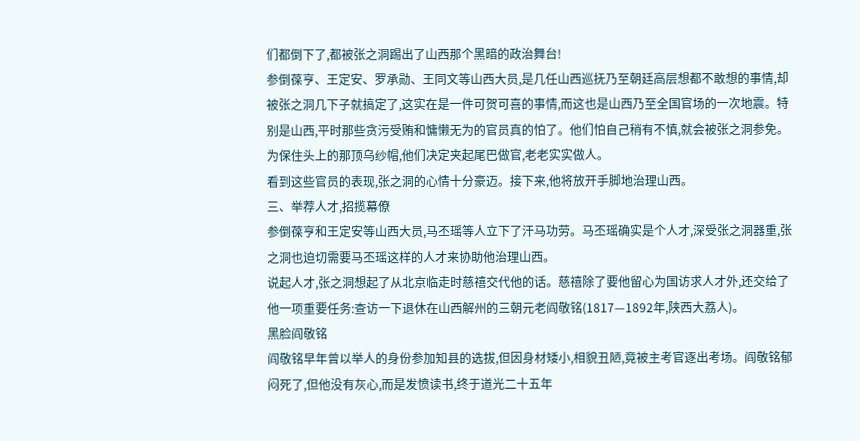们都倒下了,都被张之洞踢出了山西那个黑暗的政治舞台!
参倒葆亨、王定安、罗承勋、王同文等山西大员,是几任山西巡抚乃至朝廷高层想都不敢想的事情,却被张之洞几下子就搞定了,这实在是一件可贺可喜的事情,而这也是山西乃至全国官场的一次地震。特别是山西,平时那些贪污受贿和慵懒无为的官员真的怕了。他们怕自己稍有不慎,就会被张之洞参免。为保住头上的那顶乌纱帽,他们决定夹起尾巴做官,老老实实做人。
看到这些官员的表现,张之洞的心情十分豪迈。接下来,他将放开手脚地治理山西。
三、举荐人才,招揽幕僚
参倒葆亨和王定安等山西大员,马丕瑶等人立下了汗马功劳。马丕瑶确实是个人才,深受张之洞器重,张之洞也迫切需要马丕瑶这样的人才来协助他治理山西。
说起人才,张之洞想起了从北京临走时慈禧交代他的话。慈禧除了要他留心为国访求人才外,还交给了他一项重要任务:查访一下退休在山西解州的三朝元老阎敬铭(1817—1892年,陕西大荔人)。
黑脸阎敬铭
阎敬铭早年曾以举人的身份参加知县的选拔,但因身材矮小,相貌丑陋,竟被主考官逐出考场。阎敬铭郁闷死了,但他没有灰心,而是发愤读书,终于道光二十五年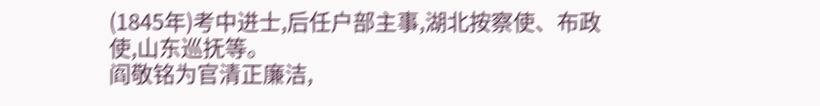(1845年)考中进士,后任户部主事,湖北按察使、布政使,山东巡抚等。
阎敬铭为官清正廉洁,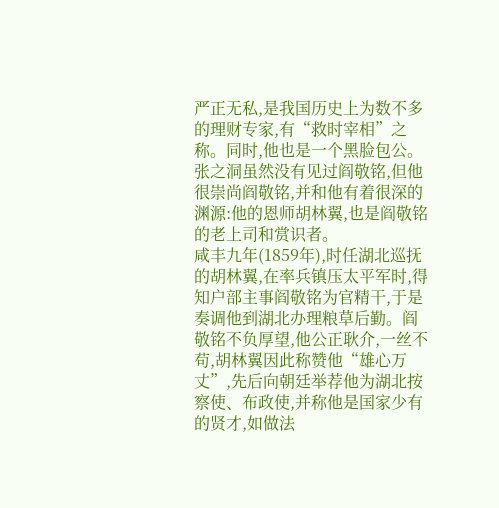严正无私,是我国历史上为数不多的理财专家,有“救时宰相”之称。同时,他也是一个黑脸包公。
张之洞虽然没有见过阎敬铭,但他很崇尚阎敬铭,并和他有着很深的渊源:他的恩师胡林翼,也是阎敬铭的老上司和赏识者。
咸丰九年(1859年),时任湖北巡抚的胡林翼,在率兵镇压太平军时,得知户部主事阎敬铭为官精干,于是奏调他到湖北办理粮草后勤。阎敬铭不负厚望,他公正耿介,一丝不苟,胡林翼因此称赞他“雄心万丈”,先后向朝廷举荐他为湖北按察使、布政使,并称他是国家少有的贤才,如做法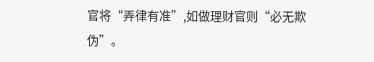官将“弄律有准”,如做理财官则“必无欺伪”。